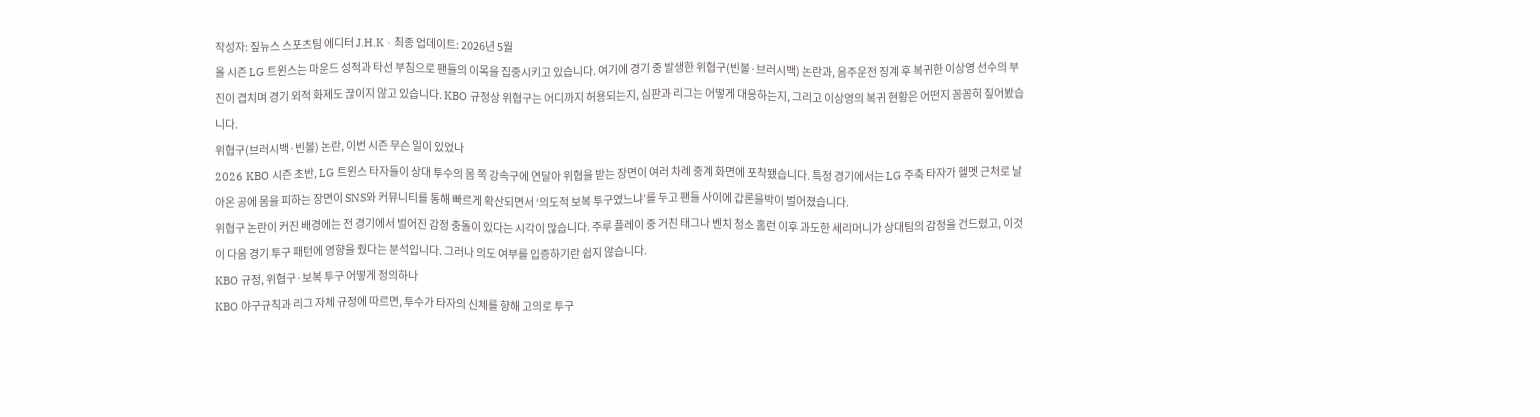작성자: 짚뉴스 스포츠팀 에디터 J.H.K · 최종 업데이트: 2026년 5월
올 시즌 LG 트윈스는 마운드 성적과 타선 부침으로 팬들의 이목을 집중시키고 있습니다. 여기에 경기 중 발생한 위협구(빈볼·브러시백) 논란과, 음주운전 징계 후 복귀한 이상영 선수의 부진이 겹치며 경기 외적 화제도 끊이지 않고 있습니다. KBO 규정상 위협구는 어디까지 허용되는지, 심판과 리그는 어떻게 대응하는지, 그리고 이상영의 복귀 현황은 어떤지 꼼꼼히 짚어봤습니다.
위협구(브러시백·빈볼) 논란, 이번 시즌 무슨 일이 있었나
2026 KBO 시즌 초반, LG 트윈스 타자들이 상대 투수의 몸 쪽 강속구에 연달아 위협을 받는 장면이 여러 차례 중계 화면에 포착됐습니다. 특정 경기에서는 LG 주축 타자가 헬멧 근처로 날아온 공에 몸을 피하는 장면이 SNS와 커뮤니티를 통해 빠르게 확산되면서 ‘의도적 보복 투구였느냐’를 두고 팬들 사이에 갑론을박이 벌어졌습니다.
위협구 논란이 커진 배경에는 전 경기에서 벌어진 감정 충돌이 있다는 시각이 많습니다. 주루 플레이 중 거친 태그나 벤치 청소 홈런 이후 과도한 세리머니가 상대팀의 감정을 건드렸고, 이것이 다음 경기 투구 패턴에 영향을 줬다는 분석입니다. 그러나 의도 여부를 입증하기란 쉽지 않습니다.
KBO 규정, 위협구·보복 투구 어떻게 정의하나
KBO 야구규칙과 리그 자체 규정에 따르면, 투수가 타자의 신체를 향해 고의로 투구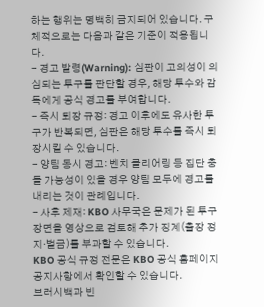하는 행위는 명백히 금지되어 있습니다. 구체적으로는 다음과 같은 기준이 적용됩니다.
- 경고 발령(Warning): 심판이 고의성이 의심되는 투구를 판단할 경우, 해당 투수와 감독에게 공식 경고를 부여합니다.
- 즉시 퇴장 규정: 경고 이후에도 유사한 투구가 반복되면, 심판은 해당 투수를 즉시 퇴장시킬 수 있습니다.
- 양팀 동시 경고: 벤치 클리어링 등 집단 충돌 가능성이 있을 경우 양팀 모두에 경고를 내리는 것이 관례입니다.
- 사후 제재: KBO 사무국은 문제가 된 투구 장면을 영상으로 검토해 추가 징계(출장 정지·벌금)를 부과할 수 있습니다.
KBO 공식 규정 전문은 KBO 공식 홈페이지 공지사항에서 확인할 수 있습니다.
브러시백과 빈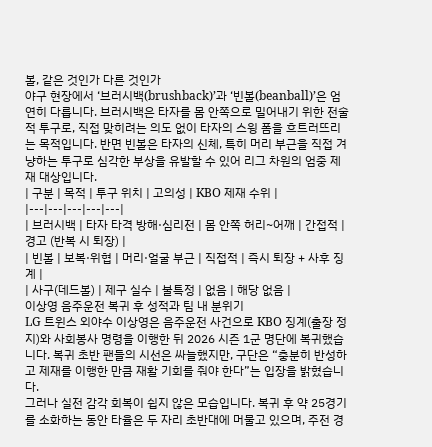볼, 같은 것인가 다른 것인가
야구 현장에서 ‘브러시백(brushback)’과 ‘빈볼(beanball)’은 엄연히 다릅니다. 브러시백은 타자를 몸 안쪽으로 밀어내기 위한 전술적 투구로, 직접 맞히려는 의도 없이 타자의 스윙 폼을 흐트러뜨리는 목적입니다. 반면 빈볼은 타자의 신체, 특히 머리 부근을 직접 겨냥하는 투구로 심각한 부상을 유발할 수 있어 리그 차원의 엄중 제재 대상입니다.
| 구분 | 목적 | 투구 위치 | 고의성 | KBO 제재 수위 |
|---|---|---|---|---|
| 브러시백 | 타자 타격 방해·심리전 | 몸 안쪽 허리~어깨 | 간접적 | 경고 (반복 시 퇴장) |
| 빈볼 | 보복·위협 | 머리·얼굴 부근 | 직접적 | 즉시 퇴장 + 사후 징계 |
| 사구(데드볼) | 제구 실수 | 불특정 | 없음 | 해당 없음 |
이상영 음주운전 복귀 후 성적과 팀 내 분위기
LG 트윈스 외야수 이상영은 음주운전 사건으로 KBO 징계(출장 정지)와 사회봉사 명령을 이행한 뒤 2026 시즌 1군 명단에 복귀했습니다. 복귀 초반 팬들의 시선은 싸늘했지만, 구단은 “충분히 반성하고 제재를 이행한 만큼 재활 기회를 줘야 한다”는 입장을 밝혔습니다.
그러나 실전 감각 회복이 쉽지 않은 모습입니다. 복귀 후 약 25경기를 소화하는 동안 타율은 두 자리 초반대에 머물고 있으며, 주전 경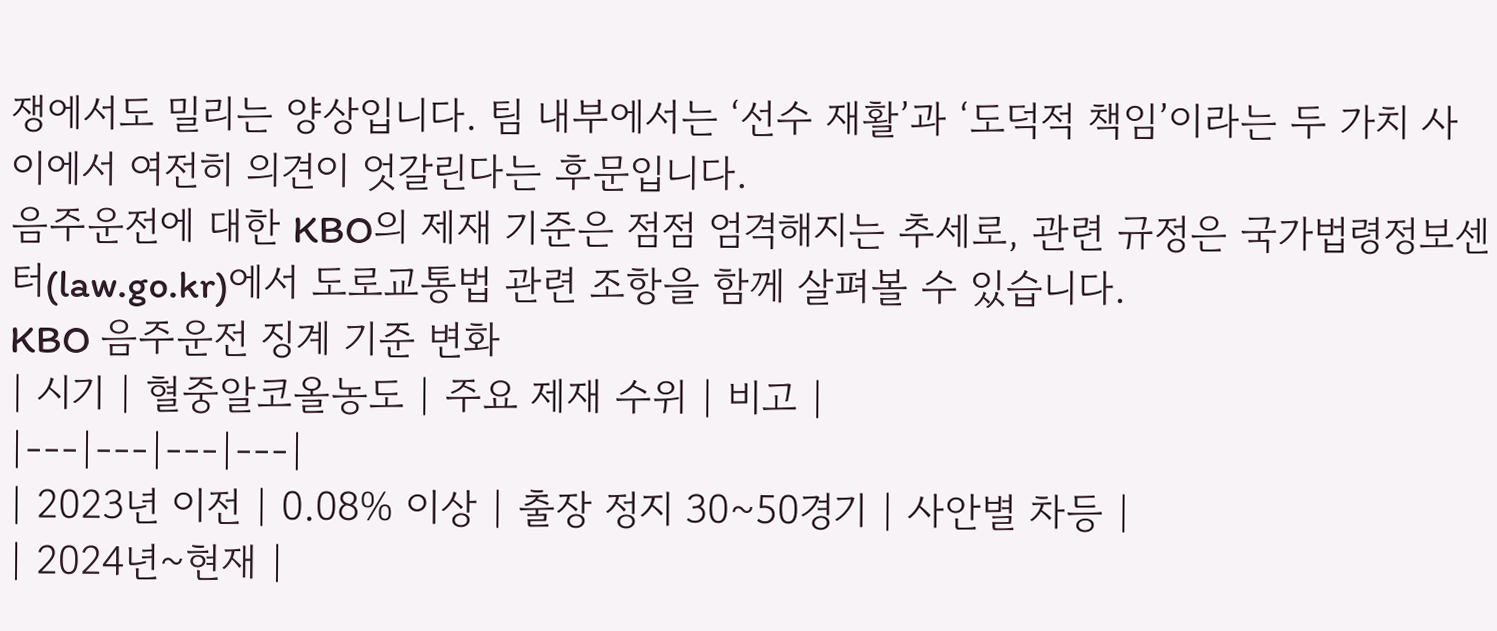쟁에서도 밀리는 양상입니다. 팀 내부에서는 ‘선수 재활’과 ‘도덕적 책임’이라는 두 가치 사이에서 여전히 의견이 엇갈린다는 후문입니다.
음주운전에 대한 KBO의 제재 기준은 점점 엄격해지는 추세로, 관련 규정은 국가법령정보센터(law.go.kr)에서 도로교통법 관련 조항을 함께 살펴볼 수 있습니다.
KBO 음주운전 징계 기준 변화
| 시기 | 혈중알코올농도 | 주요 제재 수위 | 비고 |
|---|---|---|---|
| 2023년 이전 | 0.08% 이상 | 출장 정지 30~50경기 | 사안별 차등 |
| 2024년~현재 |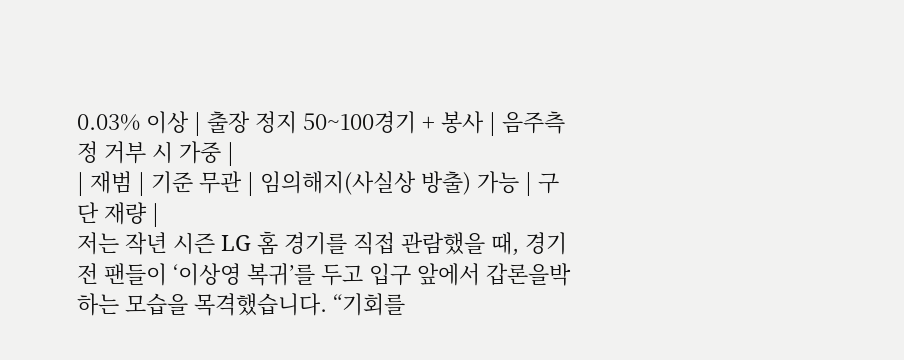0.03% 이상 | 출장 정지 50~100경기 + 봉사 | 음주측정 거부 시 가중 |
| 재범 | 기준 무관 | 임의해지(사실상 방출) 가능 | 구단 재량 |
저는 작년 시즌 LG 홈 경기를 직접 관람했을 때, 경기 전 팬들이 ‘이상영 복귀’를 두고 입구 앞에서 갑론을박하는 모습을 목격했습니다. “기회를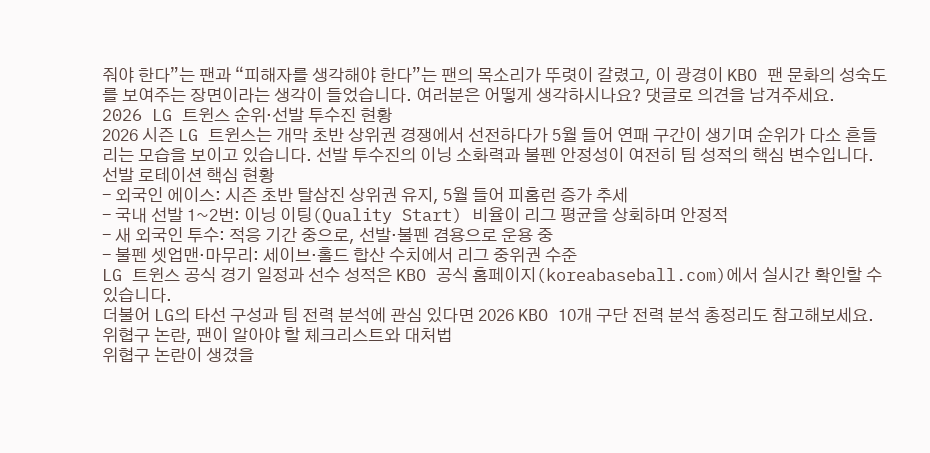줘야 한다”는 팬과 “피해자를 생각해야 한다”는 팬의 목소리가 뚜렷이 갈렸고, 이 광경이 KBO 팬 문화의 성숙도를 보여주는 장면이라는 생각이 들었습니다. 여러분은 어떻게 생각하시나요? 댓글로 의견을 남겨주세요.
2026 LG 트윈스 순위·선발 투수진 현황
2026 시즌 LG 트윈스는 개막 초반 상위권 경쟁에서 선전하다가 5월 들어 연패 구간이 생기며 순위가 다소 흔들리는 모습을 보이고 있습니다. 선발 투수진의 이닝 소화력과 불펜 안정성이 여전히 팀 성적의 핵심 변수입니다.
선발 로테이션 핵심 현황
- 외국인 에이스: 시즌 초반 탈삼진 상위권 유지, 5월 들어 피홈런 증가 추세
- 국내 선발 1~2번: 이닝 이팅(Quality Start) 비율이 리그 평균을 상회하며 안정적
- 새 외국인 투수: 적응 기간 중으로, 선발·불펜 겸용으로 운용 중
- 불펜 셋업맨·마무리: 세이브·홀드 합산 수치에서 리그 중위권 수준
LG 트윈스 공식 경기 일정과 선수 성적은 KBO 공식 홈페이지(koreabaseball.com)에서 실시간 확인할 수 있습니다.
더불어 LG의 타선 구성과 팀 전력 분석에 관심 있다면 2026 KBO 10개 구단 전력 분석 총정리도 참고해보세요.
위협구 논란, 팬이 알아야 할 체크리스트와 대처법
위협구 논란이 생겼을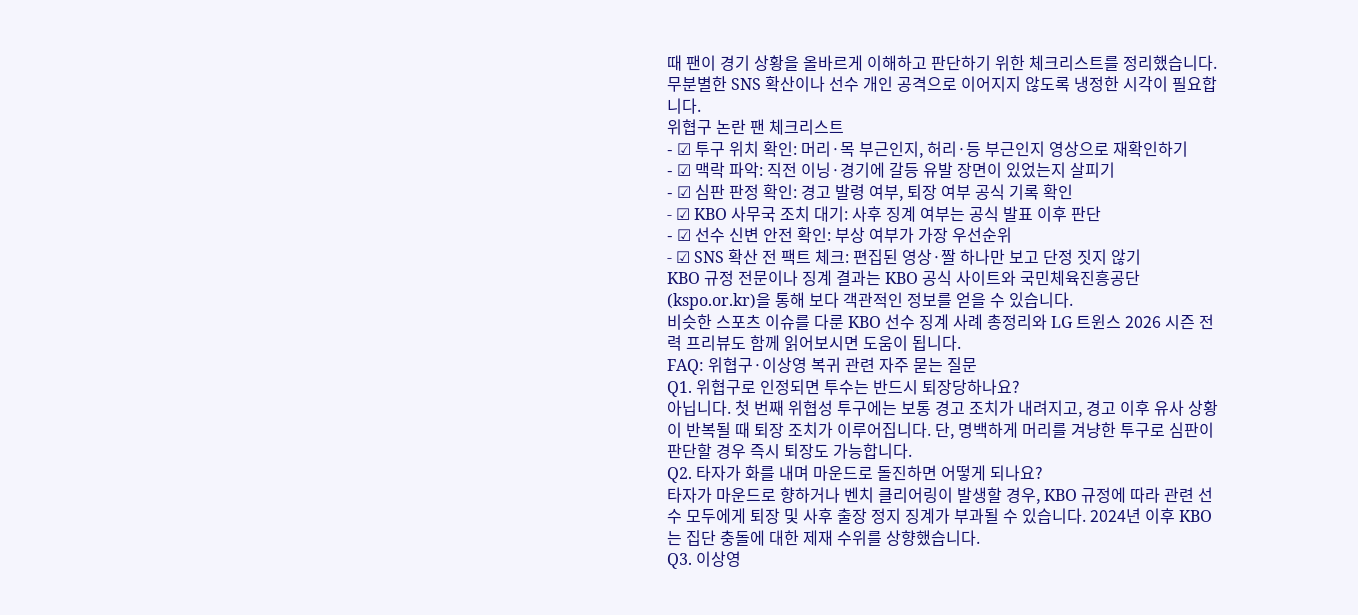때 팬이 경기 상황을 올바르게 이해하고 판단하기 위한 체크리스트를 정리했습니다. 무분별한 SNS 확산이나 선수 개인 공격으로 이어지지 않도록 냉정한 시각이 필요합니다.
위협구 논란 팬 체크리스트
- ☑ 투구 위치 확인: 머리·목 부근인지, 허리·등 부근인지 영상으로 재확인하기
- ☑ 맥락 파악: 직전 이닝·경기에 갈등 유발 장면이 있었는지 살피기
- ☑ 심판 판정 확인: 경고 발령 여부, 퇴장 여부 공식 기록 확인
- ☑ KBO 사무국 조치 대기: 사후 징계 여부는 공식 발표 이후 판단
- ☑ 선수 신변 안전 확인: 부상 여부가 가장 우선순위
- ☑ SNS 확산 전 팩트 체크: 편집된 영상·짤 하나만 보고 단정 짓지 않기
KBO 규정 전문이나 징계 결과는 KBO 공식 사이트와 국민체육진흥공단(kspo.or.kr)을 통해 보다 객관적인 정보를 얻을 수 있습니다.
비슷한 스포츠 이슈를 다룬 KBO 선수 징계 사례 총정리와 LG 트윈스 2026 시즌 전력 프리뷰도 함께 읽어보시면 도움이 됩니다.
FAQ: 위협구·이상영 복귀 관련 자주 묻는 질문
Q1. 위협구로 인정되면 투수는 반드시 퇴장당하나요?
아닙니다. 첫 번째 위협성 투구에는 보통 경고 조치가 내려지고, 경고 이후 유사 상황이 반복될 때 퇴장 조치가 이루어집니다. 단, 명백하게 머리를 겨냥한 투구로 심판이 판단할 경우 즉시 퇴장도 가능합니다.
Q2. 타자가 화를 내며 마운드로 돌진하면 어떻게 되나요?
타자가 마운드로 향하거나 벤치 클리어링이 발생할 경우, KBO 규정에 따라 관련 선수 모두에게 퇴장 및 사후 출장 정지 징계가 부과될 수 있습니다. 2024년 이후 KBO는 집단 충돌에 대한 제재 수위를 상향했습니다.
Q3. 이상영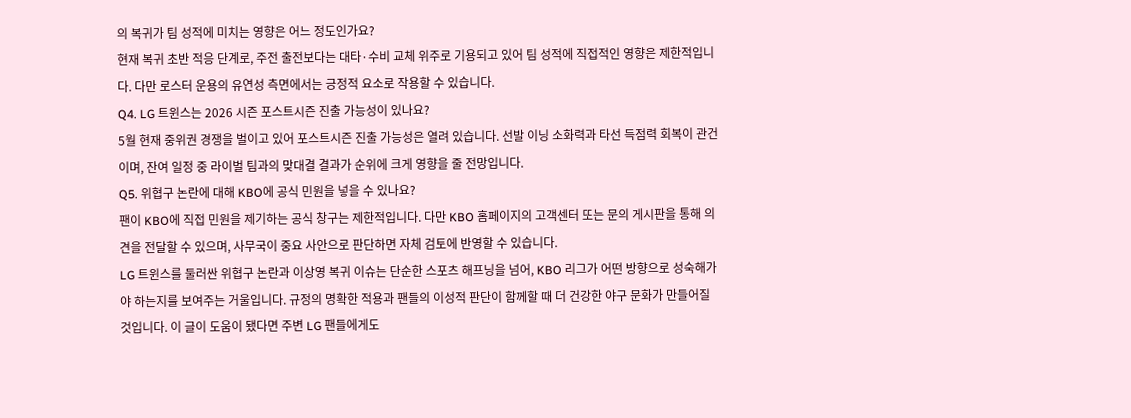의 복귀가 팀 성적에 미치는 영향은 어느 정도인가요?
현재 복귀 초반 적응 단계로, 주전 출전보다는 대타·수비 교체 위주로 기용되고 있어 팀 성적에 직접적인 영향은 제한적입니다. 다만 로스터 운용의 유연성 측면에서는 긍정적 요소로 작용할 수 있습니다.
Q4. LG 트윈스는 2026 시즌 포스트시즌 진출 가능성이 있나요?
5월 현재 중위권 경쟁을 벌이고 있어 포스트시즌 진출 가능성은 열려 있습니다. 선발 이닝 소화력과 타선 득점력 회복이 관건이며, 잔여 일정 중 라이벌 팀과의 맞대결 결과가 순위에 크게 영향을 줄 전망입니다.
Q5. 위협구 논란에 대해 KBO에 공식 민원을 넣을 수 있나요?
팬이 KBO에 직접 민원을 제기하는 공식 창구는 제한적입니다. 다만 KBO 홈페이지의 고객센터 또는 문의 게시판을 통해 의견을 전달할 수 있으며, 사무국이 중요 사안으로 판단하면 자체 검토에 반영할 수 있습니다.
LG 트윈스를 둘러싼 위협구 논란과 이상영 복귀 이슈는 단순한 스포츠 해프닝을 넘어, KBO 리그가 어떤 방향으로 성숙해가야 하는지를 보여주는 거울입니다. 규정의 명확한 적용과 팬들의 이성적 판단이 함께할 때 더 건강한 야구 문화가 만들어질 것입니다. 이 글이 도움이 됐다면 주변 LG 팬들에게도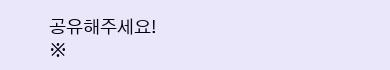공유해주세요!
※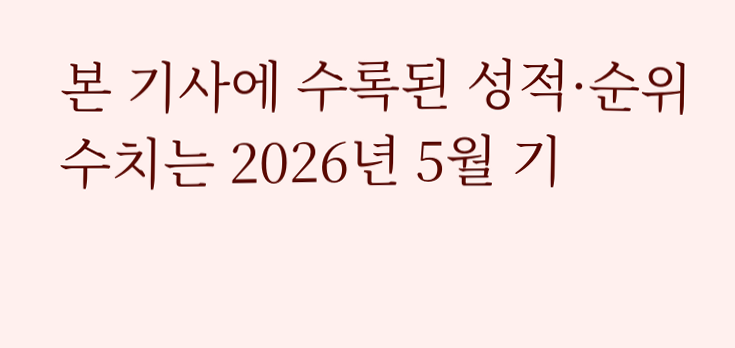본 기사에 수록된 성적·순위 수치는 2026년 5월 기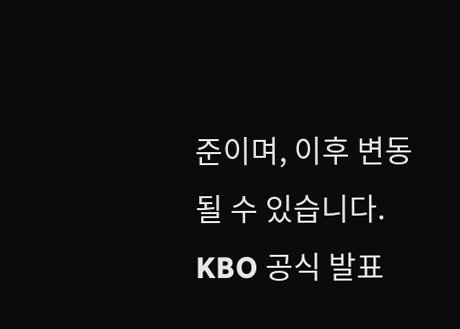준이며, 이후 변동될 수 있습니다. KBO 공식 발표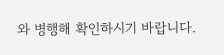와 병행해 확인하시기 바랍니다.